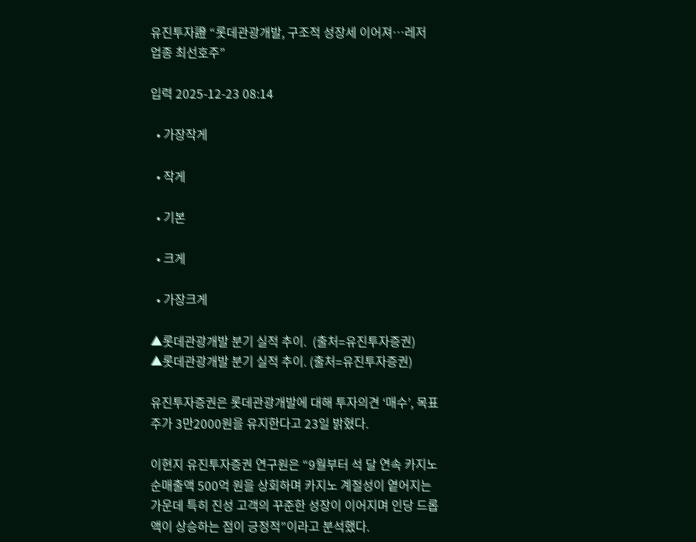유진투자證 “롯데관광개발, 구조적 성장세 이어져⋯레저 업종 최선호주”

입력 2025-12-23 08:14

  • 가장작게

  • 작게

  • 기본

  • 크게

  • 가장크게

▲롯데관광개발 분기 실적 추이.  (출처=유진투자증권)
▲롯데관광개발 분기 실적 추이. (출처=유진투자증권)

유진투자증권은 롯데관광개발에 대해 투자의견 ‘매수’, 목표주가 3만2000원을 유지한다고 23일 밝혔다.

이현지 유진투자증권 연구원은 “9월부터 석 달 연속 카지노 순매출액 500억 원을 상회하며 카지노 계절성이 옅어지는 가운데 특히 진성 고객의 꾸준한 성장이 이어지며 인당 드롭액이 상승하는 점이 긍정적”이라고 분석했다.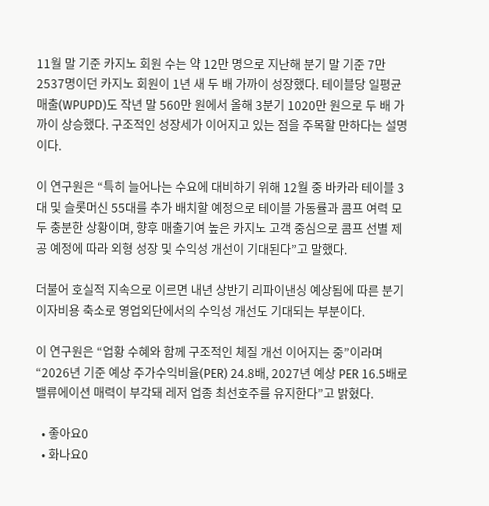11월 말 기준 카지노 회원 수는 약 12만 명으로 지난해 분기 말 기준 7만2537명이던 카지노 회원이 1년 새 두 배 가까이 성장했다. 테이블당 일평균매출(WPUPD)도 작년 말 560만 원에서 올해 3분기 1020만 원으로 두 배 가까이 상승했다. 구조적인 성장세가 이어지고 있는 점을 주목할 만하다는 설명이다.

이 연구원은 “특히 늘어나는 수요에 대비하기 위해 12월 중 바카라 테이블 3대 및 슬롯머신 55대를 추가 배치할 예정으로 테이블 가동률과 콤프 여력 모두 충분한 상황이며, 향후 매출기여 높은 카지노 고객 중심으로 콤프 선별 제공 예정에 따라 외형 성장 및 수익성 개선이 기대된다”고 말했다.

더불어 호실적 지속으로 이르면 내년 상반기 리파이낸싱 예상됨에 따른 분기 이자비용 축소로 영업외단에서의 수익성 개선도 기대되는 부분이다.

이 연구원은 “업황 수혜와 함께 구조적인 체질 개선 이어지는 중”이라며 “2026년 기준 예상 주가수익비율(PER) 24.8배, 2027년 예상 PER 16.5배로 밸류에이션 매력이 부각돼 레저 업종 최선호주를 유지한다”고 밝혔다.

  • 좋아요0
  • 화나요0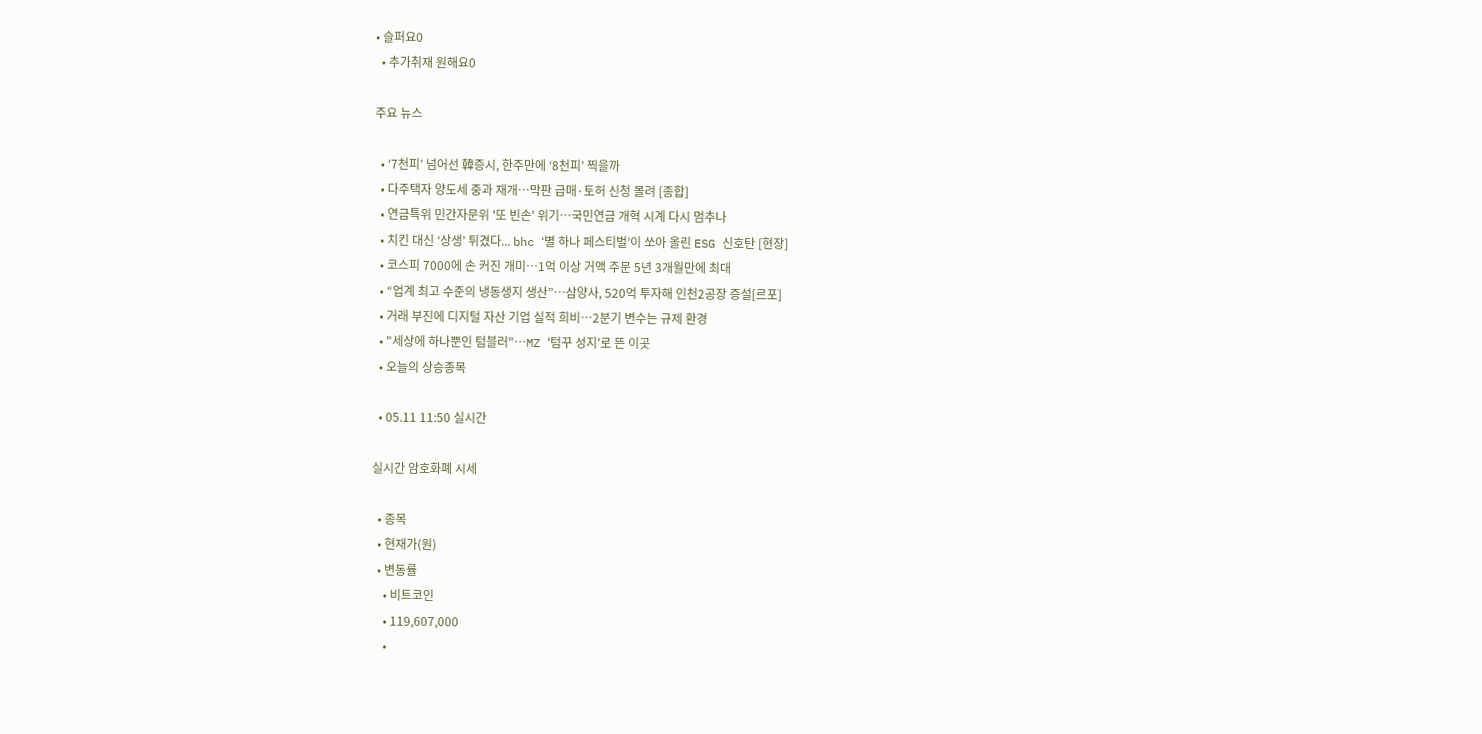• 슬퍼요0
  • 추가취재 원해요0

주요 뉴스

  • ‘7천피’ 넘어선 韓증시, 한주만에 ‘8천피’ 찍을까
  • 다주택자 양도세 중과 재개⋯막판 급매·토허 신청 몰려 [종합]
  • 연금특위 민간자문위 '또 빈손' 위기⋯국민연금 개혁 시계 다시 멈추나
  • 치킨 대신 ‘상생’ 튀겼다... bhc ‘별 하나 페스티벌’이 쏘아 올린 ESG 신호탄 [현장]
  • 코스피 7000에 손 커진 개미…1억 이상 거액 주문 5년 3개월만에 최대
  • “업계 최고 수준의 냉동생지 생산”…삼양사, 520억 투자해 인천2공장 증설[르포]
  • 거래 부진에 디지털 자산 기업 실적 희비…2분기 변수는 규제 환경
  • "세상에 하나뿐인 텀블러"…MZ '텀꾸 성지'로 뜬 이곳
  • 오늘의 상승종목

  • 05.11 11:50 실시간

실시간 암호화폐 시세

  • 종목
  • 현재가(원)
  • 변동률
    • 비트코인
    • 119,607,000
    •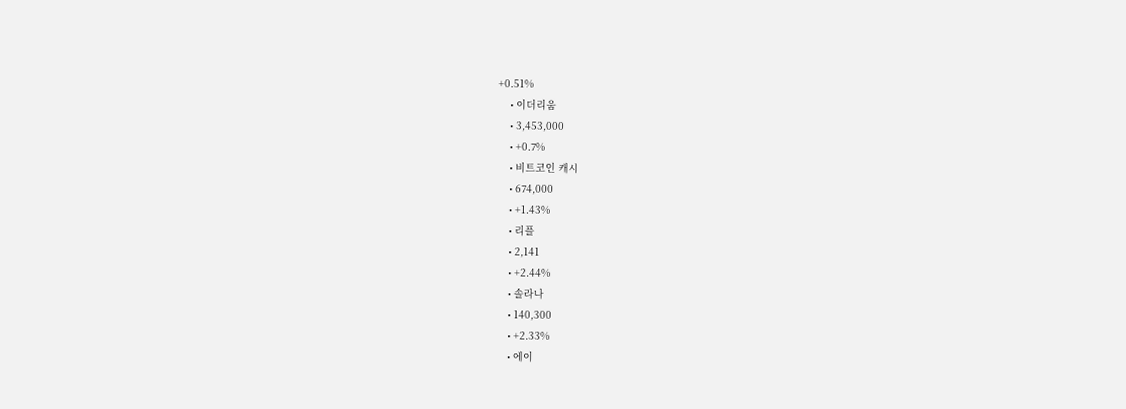+0.51%
    • 이더리움
    • 3,453,000
    • +0.7%
    • 비트코인 캐시
    • 674,000
    • +1.43%
    • 리플
    • 2,141
    • +2.44%
    • 솔라나
    • 140,300
    • +2.33%
    • 에이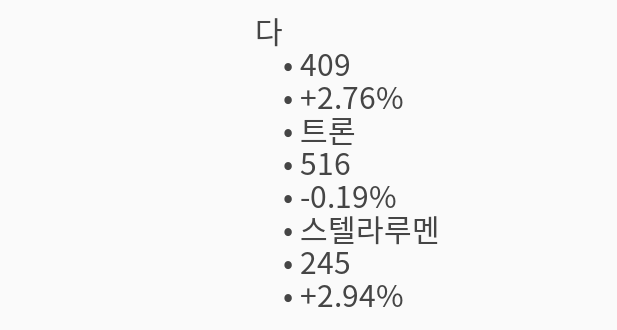다
    • 409
    • +2.76%
    • 트론
    • 516
    • -0.19%
    • 스텔라루멘
    • 245
    • +2.94%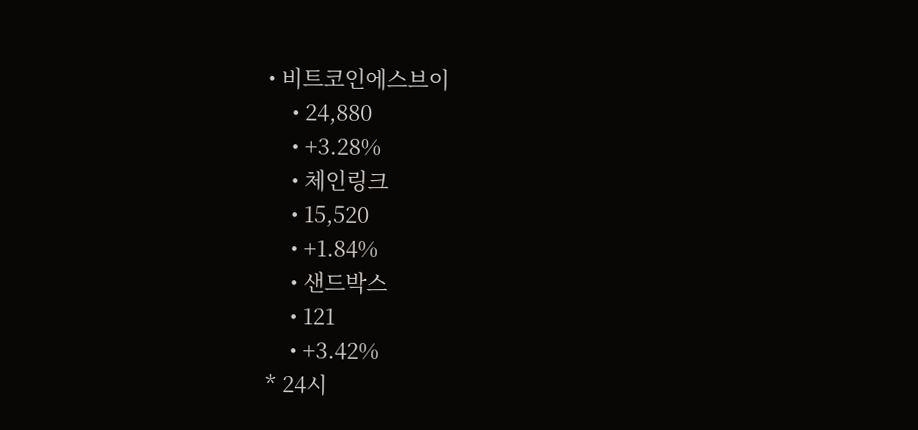• 비트코인에스브이
    • 24,880
    • +3.28%
    • 체인링크
    • 15,520
    • +1.84%
    • 샌드박스
    • 121
    • +3.42%
* 24시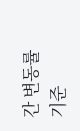간 변동률 기준